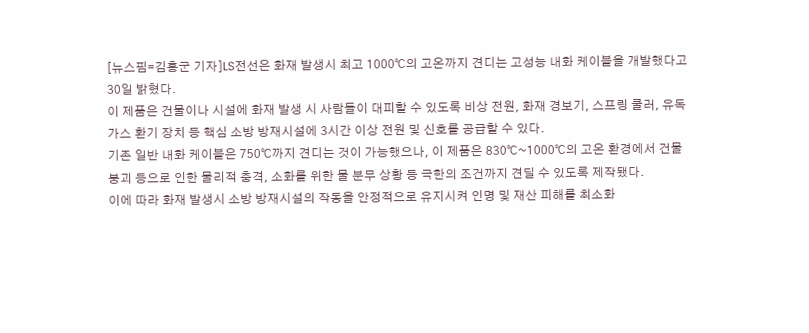[뉴스핌=김홍군 기자]LS전선은 화재 발생시 최고 1000℃의 고온까지 견디는 고성능 내화 케이블을 개발했다고 30일 밝혔다.
이 제품은 건물이나 시설에 화재 발생 시 사람들이 대피할 수 있도록 비상 전원, 화재 경보기, 스프링 쿨러, 유독가스 환기 장치 등 핵심 소방 방재시설에 3시간 이상 전원 및 신호를 공급할 수 있다.
기존 일반 내화 케이블은 750℃까지 견디는 것이 가능했으나, 이 제품은 830℃~1000℃의 고온 환경에서 건물 붕괴 등으로 인한 물리적 충격, 소화를 위한 물 분무 상황 등 극한의 조건까지 견딜 수 있도록 제작됐다.
이에 따라 화재 발생시 소방 방재시설의 작동을 안정적으로 유지시켜 인명 및 재산 피해를 최소화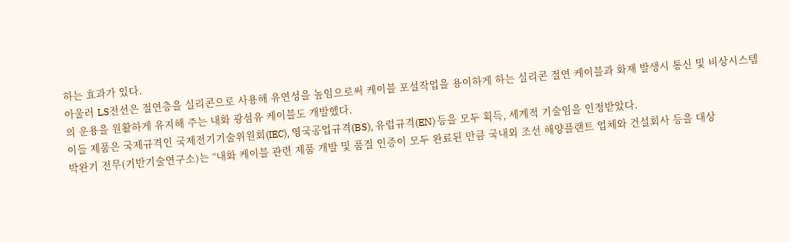하는 효과가 있다.
아울러 LS전선은 절연층을 실리콘으로 사용해 유연성을 높임으로써 케이블 포설작업을 용이하게 하는 실리콘 절연 케이블과 화재 발생시 통신 및 비상시스템의 운용을 원활하게 유지해 주는 내화 광섬유 케이블도 개발했다.
이들 제품은 국제규격인 국제전기기술위원회(IEC), 영국공업규격(BS), 유럽규격(EN) 등을 모두 획득, 세계적 기술임을 인정받았다.
박완기 전무(기반기술연구소)는 “내화 케이블 관련 제품 개발 및 품질 인증이 모두 완료된 만큼 국내외 조선 해양플랜트 업체와 건설회사 등을 대상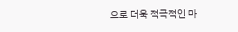으로 더욱 적극적인 마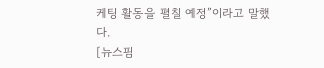케팅 활동을 펼칠 예정”이라고 말했다.
[뉴스핌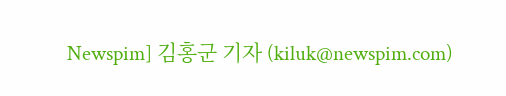Newspim] 김홍군 기자 (kiluk@newspim.com)